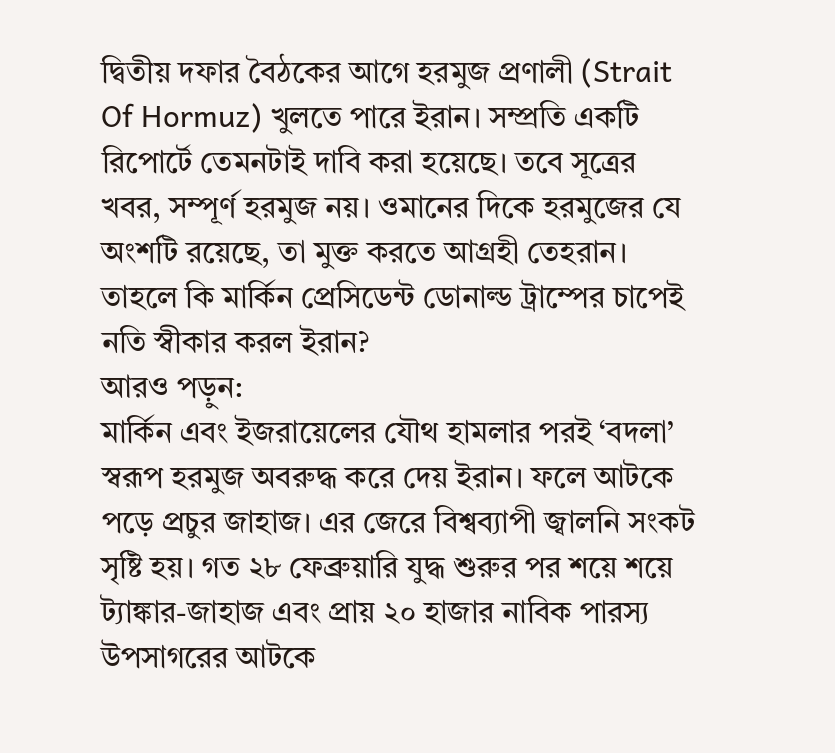দ্বিতীয় দফার বৈঠকের আগে হরমুজ প্রণালী (Strait Of Hormuz) খুলতে পারে ইরান। সম্প্রতি একটি রিপোর্টে তেমনটাই দাবি করা হয়েছে। তবে সূত্রের খবর, সম্পূর্ণ হরমুজ নয়। ওমানের দিকে হরমুজের যে অংশটি রয়েছে, তা মুক্ত করতে আগ্রহী তেহরান। তাহলে কি মার্কিন প্রেসিডেন্ট ডোনাল্ড ট্রাম্পের চাপেই নতি স্বীকার করল ইরান?
আরও পড়ুন:
মার্কিন এবং ইজরায়েলের যৌথ হামলার পরই ‘বদলা’ স্বরূপ হরমুজ অবরুদ্ধ করে দেয় ইরান। ফলে আটকে পড়ে প্রচুর জাহাজ। এর জেরে বিশ্বব্যাপী জ্বালনি সংকট সৃষ্টি হয়। গত ২৮ ফেব্রুয়ারি যুদ্ধ শুরুর পর শয়ে শয়ে ট্যাঙ্কার-জাহাজ এবং প্রায় ২০ হাজার নাবিক পারস্য উপসাগরের আটকে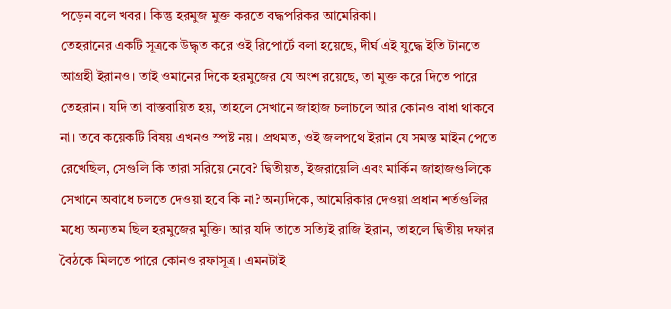পড়েন বলে খবর। কিন্তু হরমুজ মুক্ত করতে বদ্ধপরিকর আমেরিকা।
তেহরানের একটি সূত্রকে উদ্ধৃত করে ওই রিপোর্টে বলা হয়েছে, দীর্ঘ এই যুদ্ধে ইতি টানতে আগ্রহী ইরানও। তাই ওমানের দিকে হরমুজের যে অংশ রয়েছে, তা মুক্ত করে দিতে পারে তেহরান। যদি তা বাস্তবায়িত হয়, তাহলে সেখানে জাহাজ চলাচলে আর কোনও বাধা থাকবে না। তবে কয়েকটি বিষয় এখনও স্পষ্ট নয়। প্রথমত, ওই জলপথে ইরান যে সমস্ত মাইন পেতে রেখেছিল, সেগুলি কি তারা সরিয়ে নেবে? দ্বিতীয়ত, ইজরায়েলি এবং মার্কিন জাহাজগুলিকে সেখানে অবাধে চলতে দেওয়া হবে কি না? অন্যদিকে, আমেরিকার দেওয়া প্রধান শর্তগুলির মধ্যে অন্যতম ছিল হরমুজের মুক্তি। আর যদি তাতে সত্যিই রাজি ইরান, তাহলে দ্বিতীয় দফার বৈঠকে মিলতে পারে কোনও রফাসূত্র। এমনটাই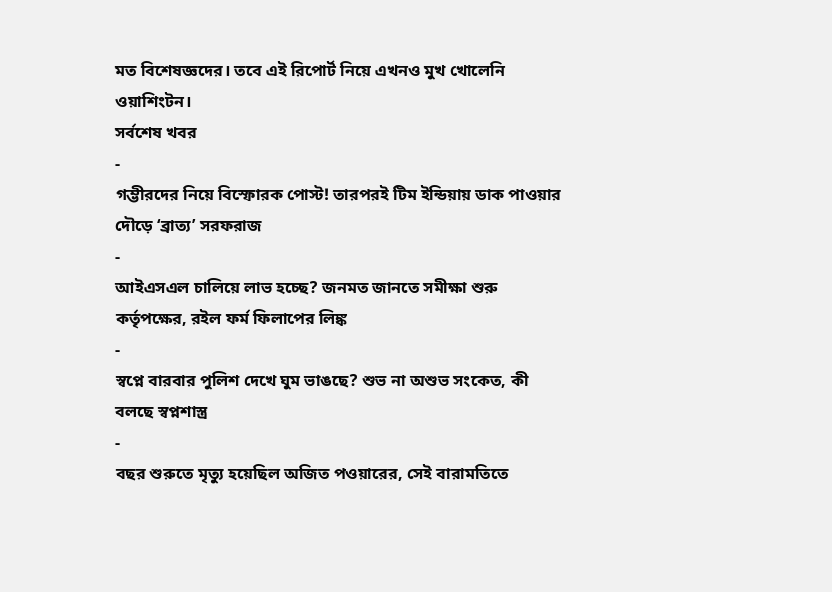মত বিশেষজ্ঞদের। তবে এই রিপোর্ট নিয়ে এখনও মুখ খোলেনি ওয়াশিংটন।
সর্বশেষ খবর
-
গম্ভীরদের নিয়ে বিস্ফোরক পোস্ট! তারপরই টিম ইন্ডিয়ায় ডাক পাওয়ার দৌড়ে ‘ব্রাত্য’ সরফরাজ
-
আইএসএল চালিয়ে লাভ হচ্ছে? জনমত জানতে সমীক্ষা শুরু কর্তৃপক্ষের, রইল ফর্ম ফিলাপের লিঙ্ক
-
স্বপ্নে বারবার পুলিশ দেখে ঘুম ভাঙছে? শুভ না অশুভ সংকেত, কী বলছে স্বপ্নশাস্ত্র
-
বছর শুরুতে মৃত্যু হয়েছিল অজিত পওয়ারের, সেই বারামতিতে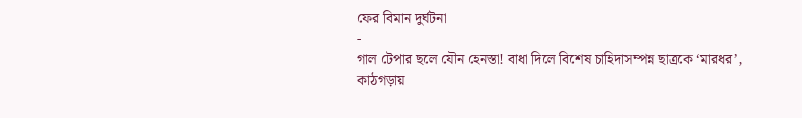ফের বিমান দুর্ঘটনা
-
গাল টেপার ছলে যৌন হেনস্তা! বাধা দিলে বিশেষ চাহিদাসম্পন্ন ছাত্রকে ‘মারধর’, কাঠগড়ায়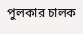পুলকার চালক